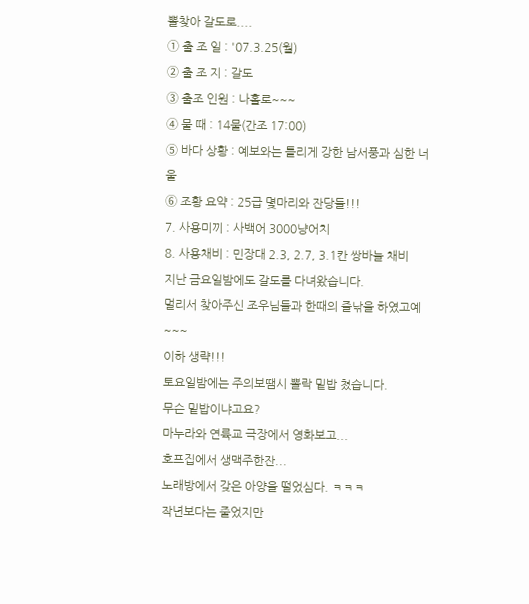뽈찾아 갈도로....
① 출 조 일 : '07.3.25(월)
② 출 조 지 : 갈도
③ 출조 인원 : 나홀로~~~
④ 물 때 : 14물(간조 17:00)
⑤ 바다 상황 : 예보와는 틀리게 강한 남서풍과 심한 너울
⑥ 조황 요약 : 25급 몇마리와 잔당들!!!
7. 사용미끼 : 사백어 3000냥어치
8. 사용채비 : 민장대 2.3, 2.7, 3.1칸 쌍바늘 채비
지난 금요일밤에도 갈도를 다녀왔습니다.
멀리서 찾아주신 조우님들과 한때의 즐낚을 하였고예~~~
이하 생략!!!
토요일밤에는 주의보땜시 뽈락 밑밥 쳤습니다.
무슨 밑밥이냐고요?
마누라와 연륙교 극장에서 영화보고...
호프집에서 생맥주한잔...
노래방에서 갖은 아양을 떨었심다. ㅋㅋㅋ
작년보다는 줄었지만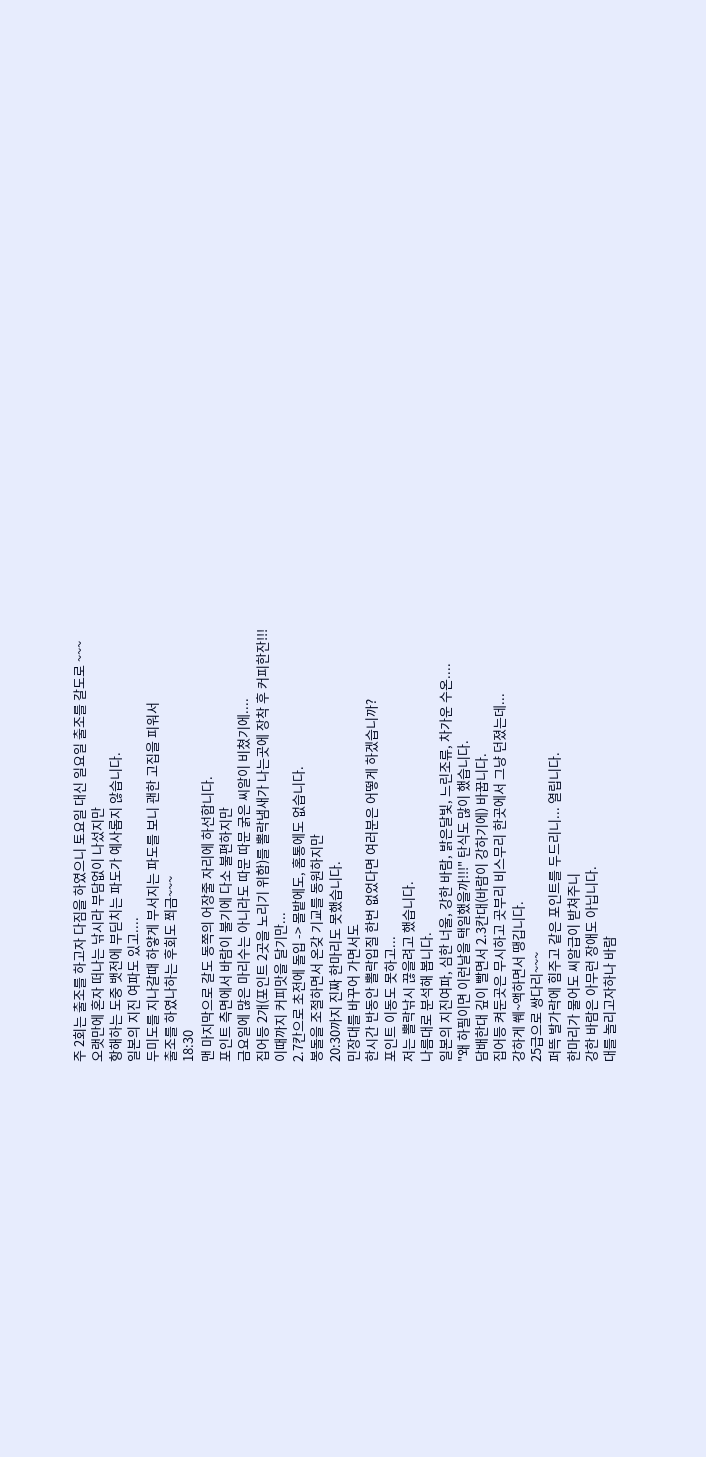주 2회는 출조를 하고자 다짐을 하였으니 토요일 대신 일요일 출조를 갈도로 ~~~
오랫만에 혼자 떠나는 낚시라 부담없이 나섰지만
항해하는 도중 뱃전에 부딛치는 파도가 예사롭지 않습니다.
일본의 지진 여파도 있고....
두미도를 지나갈때 하얗게 부서지는 파도를 보니 괜한 고집을 피워서
출조를 하였나하는 후회도 쬐금~~~
18:30
맨 마지막으로 갈도 동쪽의 어장줄 자리에 하선합니다.
포인트 측면에서 바람이 불기에 다소 불편하지만
금요일에 많은 마리수는 아니라도 따문 따문 굵은 씨알이 비쳤기에....
집어등 2개(포인트 2곳을 노리기 위함)를 뽈락냄새가 나는곳에 장착 후 커피한잔!!!
이때까지 커피맛을 달기만...
2.7칸으로 초전에 돌입 -> 몰밭에도, 홈통에도 없습니다.
봉돌을 조절하면서 온갖 기교를 동원하지만
20:30까지 진짜 한마리도 못했습니다.
민장대를 바꾸어 가면서도
한시간 반동안 뽈락입질 한번 없었다면 여러분은 어떻게 하겠습니까?
포인트 이동도 못하고...
저는 뽈락낚시 끊을려고 했습니다.
나름대로 분석해 봅니다.
일본의 지진여파, 심한 너울, 강한 바람, 밝은달빛, 느린조류, 차가운 수온....
"왜 하필이면 이런날을 택일했을까!!!" 탄식도 많이 했습니다.
담배한대 깊이 빨면서 2.3칸대(바람이 강하기에) 바꿉니다.
집어등 켜둔곳은 무시하고 곳부리 비스무리 한곳에서 그냥 던졌는데...
강하게 쒜~액하면서 땡깁니다.
25급으로 쌍다리~~~
퍼뜩 발가락에 힘주고 같은 포인트를 두드리니... 열립니다.
한마리가 물어도 씨알급이 받쳐주니
강한 바람은 아무런 장애도 아닙니다.
대를 놀리고자하나 바람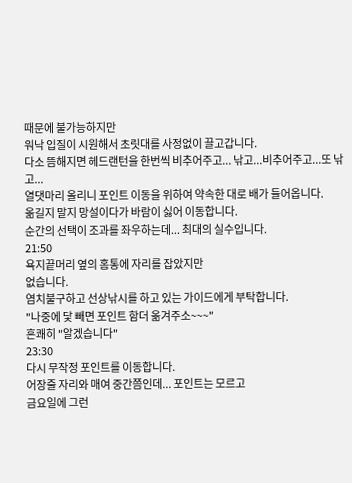때문에 불가능하지만
워낙 입질이 시원해서 초릿대를 사정없이 끌고갑니다.
다소 뜸해지면 헤드랜턴을 한번씩 비추어주고... 낚고...비추어주고...또 낚고...
열댓마리 올리니 포인트 이동을 위하여 약속한 대로 배가 들어옵니다.
옮길지 말지 망설이다가 바람이 싫어 이동합니다.
순간의 선택이 조과를 좌우하는데... 최대의 실수입니다.
21:50
욕지끝머리 옆의 홈통에 자리를 잡았지만
없습니다.
염치불구하고 선상낚시를 하고 있는 가이드에게 부탁합니다.
"나중에 닻 빼면 포인트 함더 옮겨주소~~~"
흔쾌히 "알겠습니다"
23:30
다시 무작정 포인트를 이동합니다.
어장줄 자리와 매여 중간쯤인데... 포인트는 모르고
금요일에 그런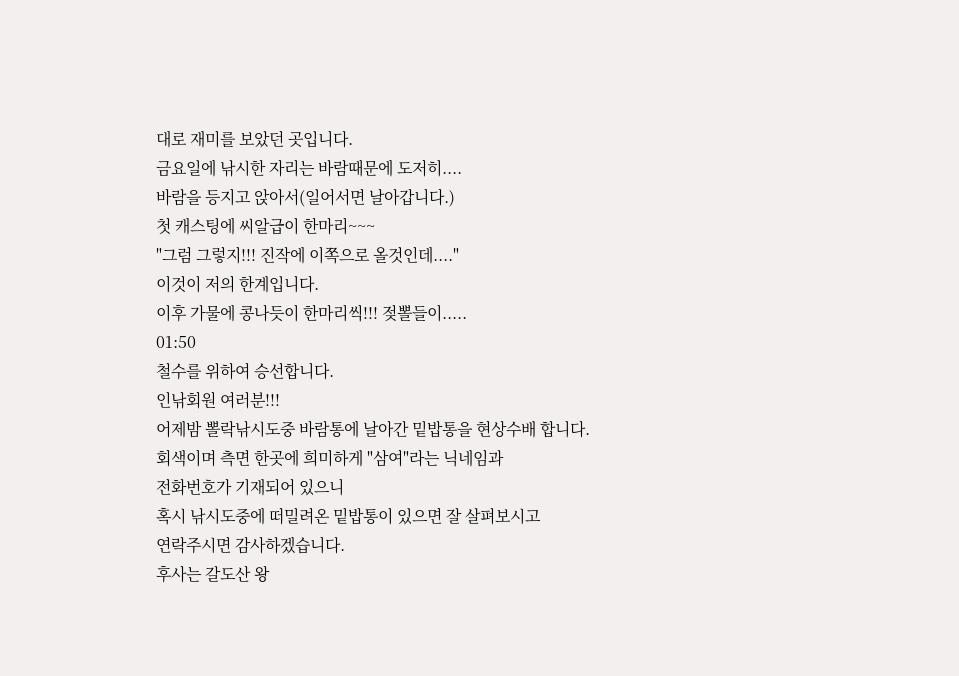대로 재미를 보았던 곳입니다.
금요일에 낚시한 자리는 바람때문에 도저히....
바람을 등지고 앉아서(일어서면 날아갑니다.)
첫 캐스팅에 씨알급이 한마리~~~
"그럼 그렇지!!! 진작에 이쪽으로 올것인데...."
이것이 저의 한계입니다.
이후 가물에 콩나듯이 한마리씩!!! 젖뽈들이.....
01:50
철수를 위하여 승선합니다.
인낚회원 여러분!!!
어제밤 뽈락낚시도중 바람통에 날아간 밑밥통을 현상수배 합니다.
회색이며 측면 한곳에 희미하게 "삼여"라는 닉네임과
전화번호가 기재되어 있으니
혹시 낚시도중에 떠밀려온 밑밥통이 있으면 잘 살펴보시고
연락주시면 감사하겠습니다.
후사는 갈도산 왕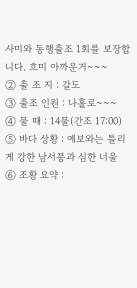사미와 동행출조 1회를 보장합니다. 흐미 아까운거~~~
② 출 조 지 : 갈도
③ 출조 인원 : 나홀로~~~
④ 물 때 : 14물(간조 17:00)
⑤ 바다 상황 : 예보와는 틀리게 강한 남서풍과 심한 너울
⑥ 조황 요약 :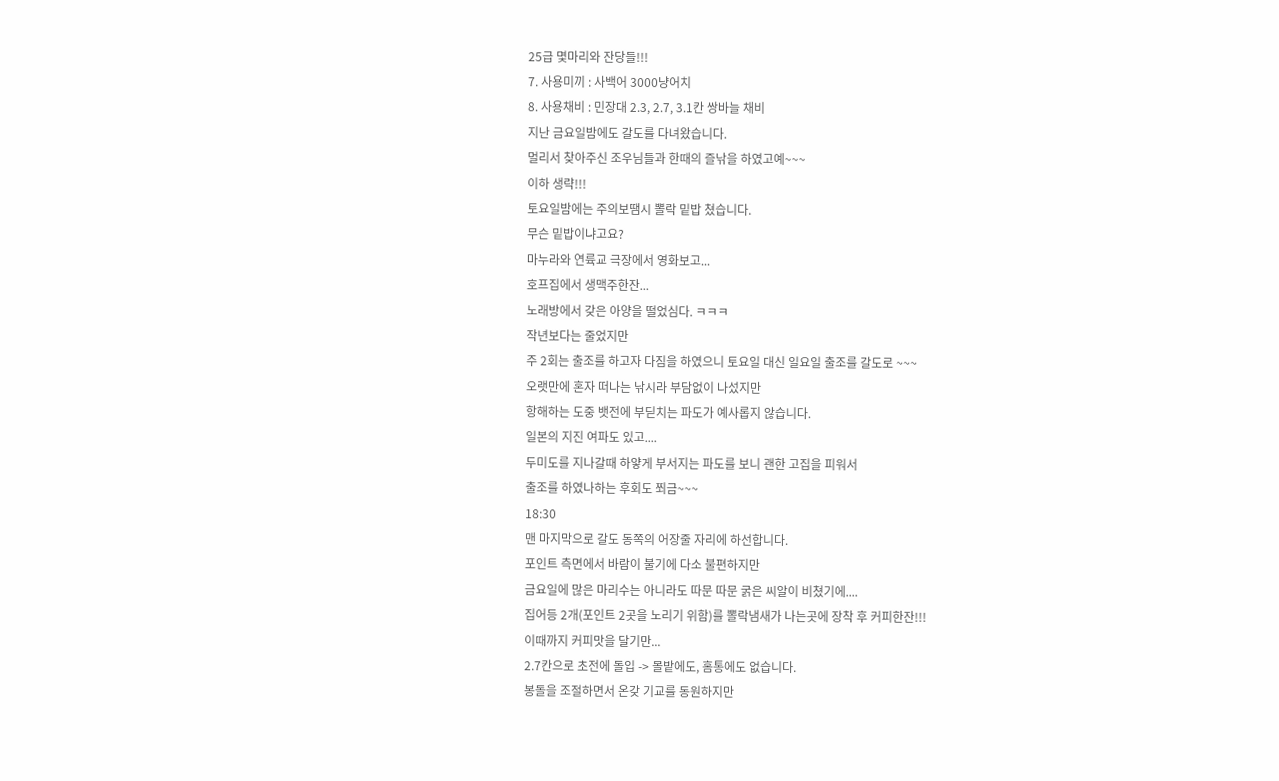25급 몇마리와 잔당들!!!
7. 사용미끼 : 사백어 3000냥어치
8. 사용채비 : 민장대 2.3, 2.7, 3.1칸 쌍바늘 채비
지난 금요일밤에도 갈도를 다녀왔습니다.
멀리서 찾아주신 조우님들과 한때의 즐낚을 하였고예~~~
이하 생략!!!
토요일밤에는 주의보땜시 뽈락 밑밥 쳤습니다.
무슨 밑밥이냐고요?
마누라와 연륙교 극장에서 영화보고...
호프집에서 생맥주한잔...
노래방에서 갖은 아양을 떨었심다. ㅋㅋㅋ
작년보다는 줄었지만
주 2회는 출조를 하고자 다짐을 하였으니 토요일 대신 일요일 출조를 갈도로 ~~~
오랫만에 혼자 떠나는 낚시라 부담없이 나섰지만
항해하는 도중 뱃전에 부딛치는 파도가 예사롭지 않습니다.
일본의 지진 여파도 있고....
두미도를 지나갈때 하얗게 부서지는 파도를 보니 괜한 고집을 피워서
출조를 하였나하는 후회도 쬐금~~~
18:30
맨 마지막으로 갈도 동쪽의 어장줄 자리에 하선합니다.
포인트 측면에서 바람이 불기에 다소 불편하지만
금요일에 많은 마리수는 아니라도 따문 따문 굵은 씨알이 비쳤기에....
집어등 2개(포인트 2곳을 노리기 위함)를 뽈락냄새가 나는곳에 장착 후 커피한잔!!!
이때까지 커피맛을 달기만...
2.7칸으로 초전에 돌입 -> 몰밭에도, 홈통에도 없습니다.
봉돌을 조절하면서 온갖 기교를 동원하지만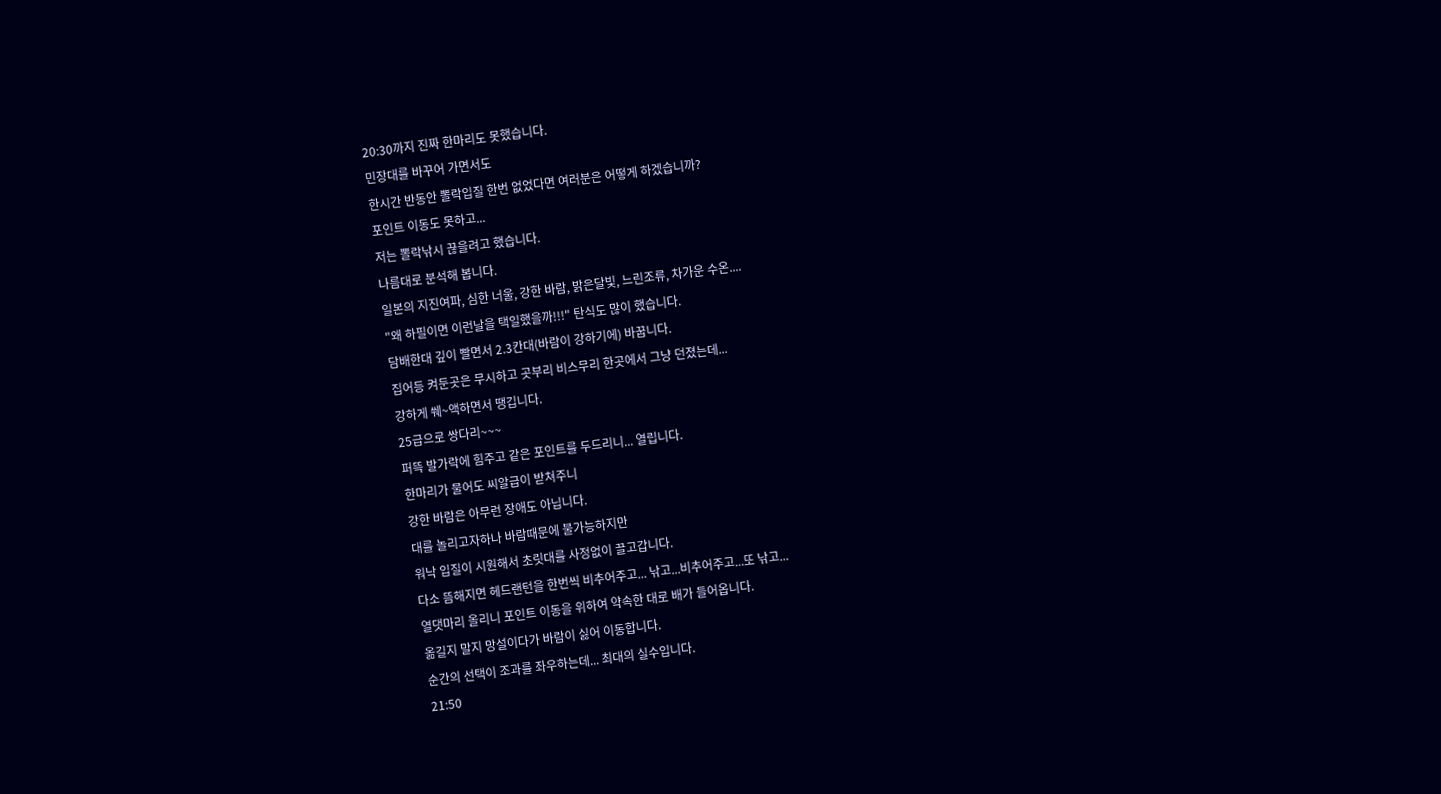20:30까지 진짜 한마리도 못했습니다.
민장대를 바꾸어 가면서도
한시간 반동안 뽈락입질 한번 없었다면 여러분은 어떻게 하겠습니까?
포인트 이동도 못하고...
저는 뽈락낚시 끊을려고 했습니다.
나름대로 분석해 봅니다.
일본의 지진여파, 심한 너울, 강한 바람, 밝은달빛, 느린조류, 차가운 수온....
"왜 하필이면 이런날을 택일했을까!!!" 탄식도 많이 했습니다.
담배한대 깊이 빨면서 2.3칸대(바람이 강하기에) 바꿉니다.
집어등 켜둔곳은 무시하고 곳부리 비스무리 한곳에서 그냥 던졌는데...
강하게 쒜~액하면서 땡깁니다.
25급으로 쌍다리~~~
퍼뜩 발가락에 힘주고 같은 포인트를 두드리니... 열립니다.
한마리가 물어도 씨알급이 받쳐주니
강한 바람은 아무런 장애도 아닙니다.
대를 놀리고자하나 바람때문에 불가능하지만
워낙 입질이 시원해서 초릿대를 사정없이 끌고갑니다.
다소 뜸해지면 헤드랜턴을 한번씩 비추어주고... 낚고...비추어주고...또 낚고...
열댓마리 올리니 포인트 이동을 위하여 약속한 대로 배가 들어옵니다.
옮길지 말지 망설이다가 바람이 싫어 이동합니다.
순간의 선택이 조과를 좌우하는데... 최대의 실수입니다.
21:50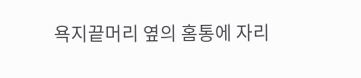욕지끝머리 옆의 홈통에 자리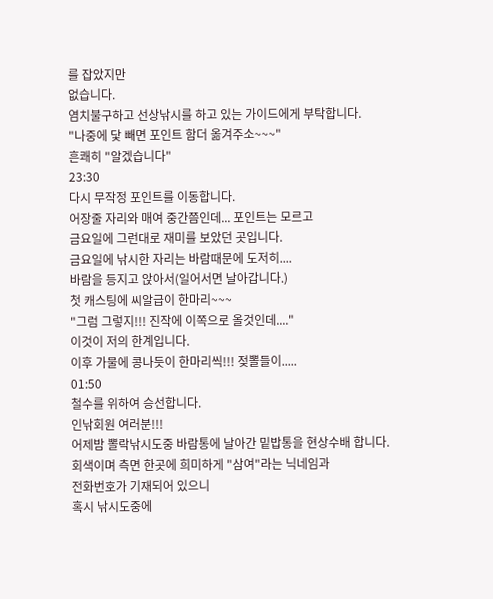를 잡았지만
없습니다.
염치불구하고 선상낚시를 하고 있는 가이드에게 부탁합니다.
"나중에 닻 빼면 포인트 함더 옮겨주소~~~"
흔쾌히 "알겠습니다"
23:30
다시 무작정 포인트를 이동합니다.
어장줄 자리와 매여 중간쯤인데... 포인트는 모르고
금요일에 그런대로 재미를 보았던 곳입니다.
금요일에 낚시한 자리는 바람때문에 도저히....
바람을 등지고 앉아서(일어서면 날아갑니다.)
첫 캐스팅에 씨알급이 한마리~~~
"그럼 그렇지!!! 진작에 이쪽으로 올것인데...."
이것이 저의 한계입니다.
이후 가물에 콩나듯이 한마리씩!!! 젖뽈들이.....
01:50
철수를 위하여 승선합니다.
인낚회원 여러분!!!
어제밤 뽈락낚시도중 바람통에 날아간 밑밥통을 현상수배 합니다.
회색이며 측면 한곳에 희미하게 "삼여"라는 닉네임과
전화번호가 기재되어 있으니
혹시 낚시도중에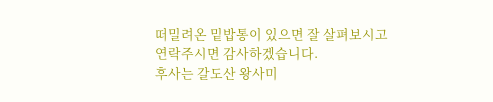떠밀려온 밑밥통이 있으면 잘 살펴보시고
연락주시면 감사하겠습니다.
후사는 갈도산 왕사미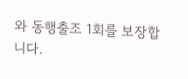와 동행출조 1회를 보장합니다.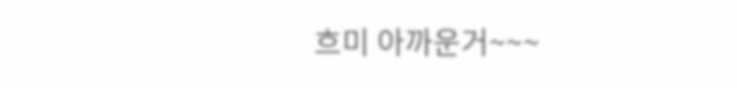흐미 아까운거~~~